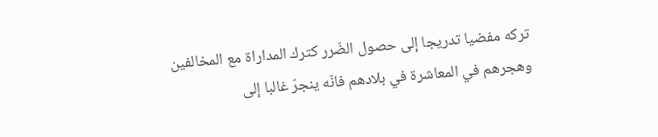تركه مفضيا تدريجا إلى حصول الضّرر كترك المداراة مع المخالفين وهجرهم في المعاشرة في بلادهم فانّه ينجرّ غالبا إلى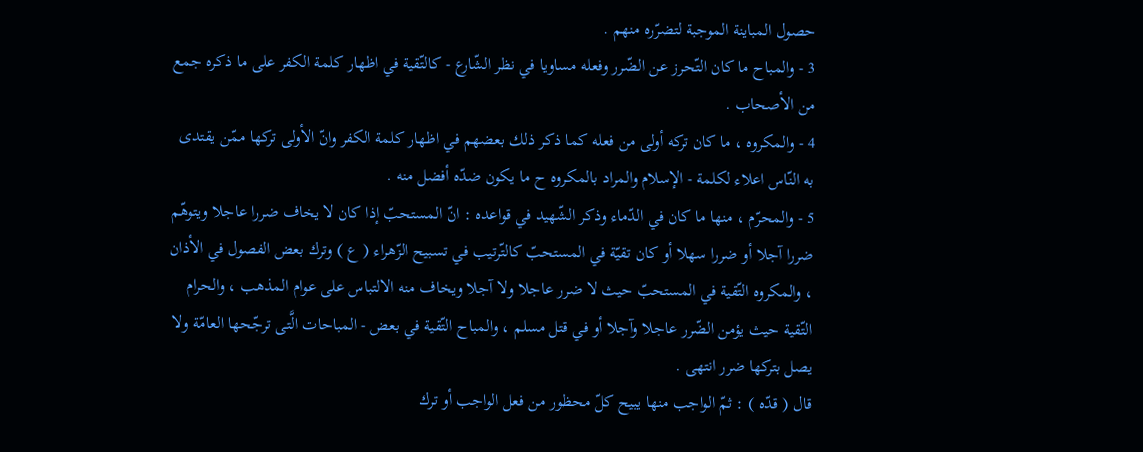حصول المباينة الموجبة لتضرّره منهم .
3 - والمباح ما كان التّحرز عن الضّرر وفعله مساويا في نظر الشّارع - كالتّقية في اظهار كلمة الكفر على ما ذكره جمع من الأصحاب .
4 - والمكروه ، ما كان تركه أولى من فعله كما ذكر ذلك بعضهم في اظهار كلمة الكفر وانّ الأولى تركها ممّن يقتدى به النّاس اعلاء لكلمة - الإسلام والمراد بالمكروه ح ما يكون ضدّه أفضل منه .
5 - والمحرّم ، منها ما كان في الدّماء وذكر الشّهيد في قواعده : انّ المستحبّ إذا كان لا يخاف ضررا عاجلا ويتوهّم ضررا آجلا أو ضررا سهلا أو كان تقيّة في المستحبّ كالتّرتيب في تسبيح الزّهراء ( ع ) وترك بعض الفصول في الأذان ، والمكروه التّقية في المستحبّ حيث لا ضرر عاجلا ولا آجلا ويخاف منه الالتباس على عوام المذهب ، والحرام التّقية حيث يؤمن الضّرر عاجلا وآجلا أو في قتل مسلم ، والمباح التّقية في بعض - المباحات الَّتى ترجّحها العامّة ولا يصل بتركها ضرر انتهى .
قال ( قدّه ) : ثمّ الواجب منها يبيح كلّ محظور من فعل الواجب أو ترك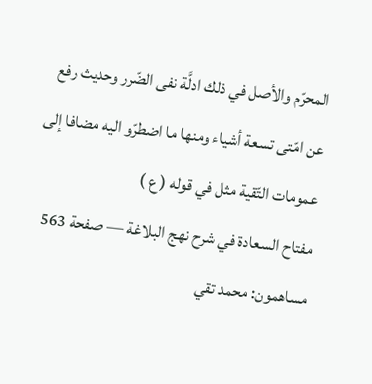المحرّم والأصل في ذلك ادلَّة نفى الضّرر وحديث رفع عن امّتى تسعة أشياء ومنها ما اضطرّو اليه مضافا إلى عمومات التّقية مثل في قوله ( ع )
مفتاح السعادة في شرح نهج البلاغة — صفحة 563
مساهمون: محمد تقي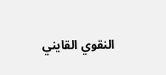النقوي القايني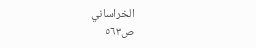الخراساني
ص٥٦٣